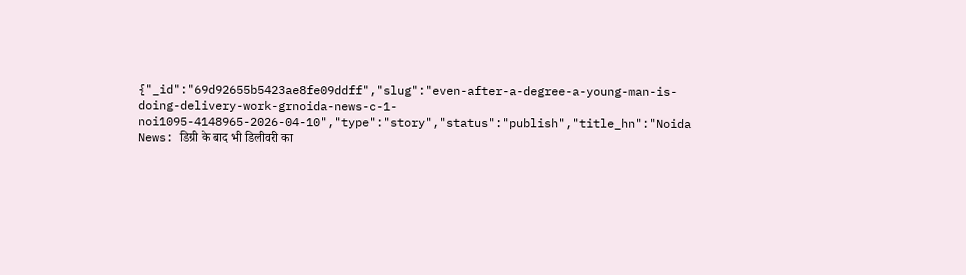{"_id":"69d92655b5423ae8fe09ddff","slug":"even-after-a-degree-a-young-man-is-doing-delivery-work-grnoida-news-c-1-noi1095-4148965-2026-04-10","type":"story","status":"publish","title_hn":"Noida News: डिग्री के बाद भी डिलीवरी का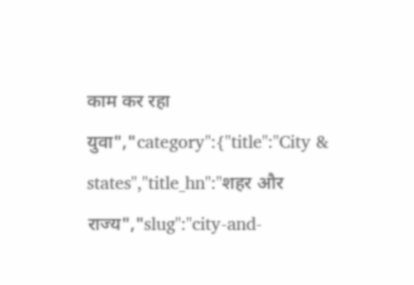काम कर रहा युवा","category":{"title":"City & states","title_hn":"शहर और राज्य","slug":"city-and-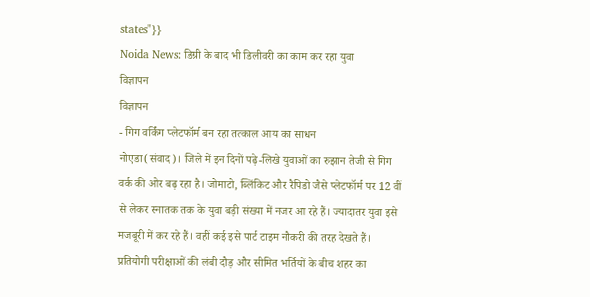states"}}
Noida News: डिग्री के बाद भी डिलीवरी का काम कर रहा युवा
विज्ञापन
विज्ञापन
- गिग वर्किंग प्लेटफॉर्म बन रहा तत्काल आय का साधन
नोएडा(संवाद)। जिले में इन दिनों पढ़े-लिखे युवाओं का रुझान तेजी से गिग वर्क की ओर बढ़ रहा है। जोमाटो, ब्लिंकिट और रैपिडो जैसे प्लेटफॉर्म पर 12 वीं से लेकर स्नातक तक के युवा बड़ी संख्या में नजर आ रहे हैं। ज्यादातर युवा इसे मजबूरी में कर रहे हैं। वहीं कई इसे पार्ट टाइम नौकरी की तरह देखते हैं। प्रतियोगी परीक्षाओं की लंबी दौड़ और सीमित भर्तियों के बीच शहर का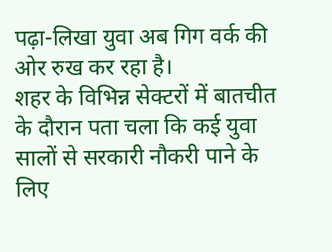पढ़ा-लिखा युवा अब गिग वर्क की ओर रुख कर रहा है।
शहर के विभिन्न सेक्टरों में बातचीत के दौरान पता चला कि कई युवा सालों से सरकारी नौकरी पाने के लिए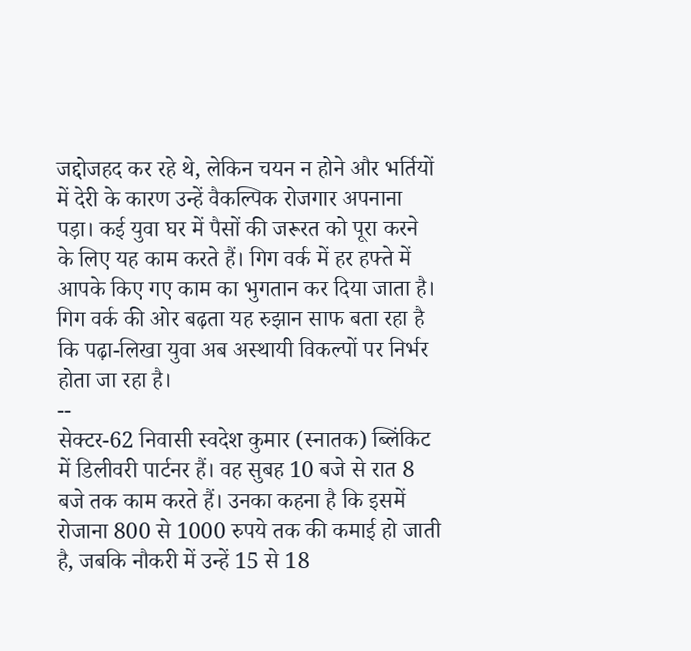जद्दोजहद कर रहे थे, लेकिन चयन न होने और भर्तियों में देरी के कारण उन्हें वैकल्पिक रोजगार अपनाना पड़ा। कई युवा घर में पैसों की जरूरत को पूरा करने के लिए यह काम करते हैं। गिग वर्क में हर हफ्ते में आपके किए गए काम का भुगतान कर दिया जाता है। गिग वर्क की ओर बढ़ता यह रुझान साफ बता रहा है कि पढ़ा-लिखा युवा अब अस्थायी विकल्पों पर निर्भर होता जा रहा है।
--
सेक्टर-62 निवासी स्वदेश कुमार (स्नातक) ब्लिंकिट में डिलीवरी पार्टनर हैं। वह सुबह 10 बजे से रात 8 बजे तक काम करते हैं। उनका कहना है कि इसमें रोजाना 800 से 1000 रुपये तक की कमाई हो जाती है, जबकि नौकरी में उन्हें 15 से 18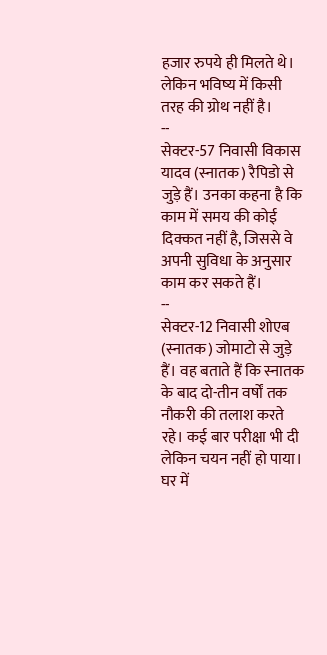हजार रुपये ही मिलते थे। लेकिन भविष्य में किसी तरह की ग्रोथ नहीं है।
--
सेक्टर-57 निवासी विकास यादव (स्नातक) रैपिडो से जुड़े हैं। उनका कहना है कि काम में समय की कोई दिक्कत नहीं है, जिससे वे अपनी सुविधा के अनुसार काम कर सकते हैं।
--
सेक्टर-12 निवासी शोएब (स्नातक) जोमाटो से जुड़े हैं। वह बताते हैं कि स्नातक के बाद दो-तीन वर्षों तक नौकरी की तलाश करते रहे। कई बार परीक्षा भी दी लेकिन चयन नहीं हो पाया। घर में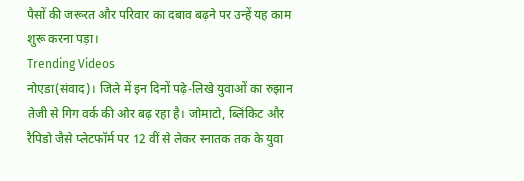पैसों की जरूरत और परिवार का दबाव बढ़ने पर उन्हें यह काम शुरू करना पड़ा।
Trending Videos
नोएडा(संवाद)। जिले में इन दिनों पढ़े-लिखे युवाओं का रुझान तेजी से गिग वर्क की ओर बढ़ रहा है। जोमाटो, ब्लिंकिट और रैपिडो जैसे प्लेटफॉर्म पर 12 वीं से लेकर स्नातक तक के युवा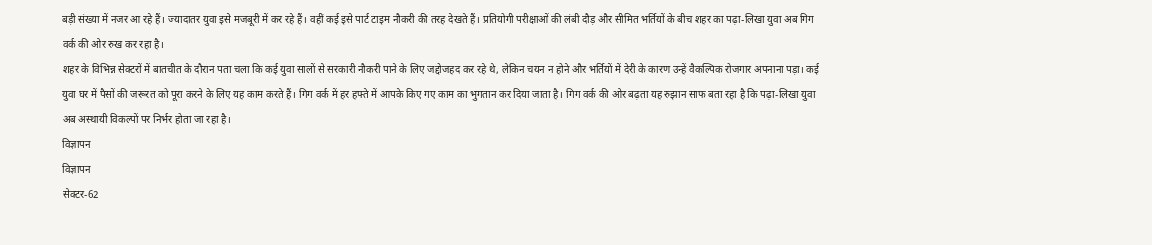बड़ी संख्या में नजर आ रहे हैं। ज्यादातर युवा इसे मजबूरी में कर रहे हैं। वहीं कई इसे पार्ट टाइम नौकरी की तरह देखते हैं। प्रतियोगी परीक्षाओं की लंबी दौड़ और सीमित भर्तियों के बीच शहर का पढ़ा-लिखा युवा अब गिग वर्क की ओर रुख कर रहा है।
शहर के विभिन्न सेक्टरों में बातचीत के दौरान पता चला कि कई युवा सालों से सरकारी नौकरी पाने के लिए जद्दोजहद कर रहे थे, लेकिन चयन न होने और भर्तियों में देरी के कारण उन्हें वैकल्पिक रोजगार अपनाना पड़ा। कई युवा घर में पैसों की जरूरत को पूरा करने के लिए यह काम करते हैं। गिग वर्क में हर हफ्ते में आपके किए गए काम का भुगतान कर दिया जाता है। गिग वर्क की ओर बढ़ता यह रुझान साफ बता रहा है कि पढ़ा-लिखा युवा अब अस्थायी विकल्पों पर निर्भर होता जा रहा है।
विज्ञापन
विज्ञापन
सेक्टर-62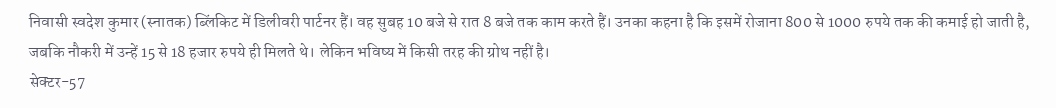निवासी स्वदेश कुमार (स्नातक) ब्लिंकिट में डिलीवरी पार्टनर हैं। वह सुबह 10 बजे से रात 8 बजे तक काम करते हैं। उनका कहना है कि इसमें रोजाना 800 से 1000 रुपये तक की कमाई हो जाती है, जबकि नौकरी में उन्हें 15 से 18 हजार रुपये ही मिलते थे। लेकिन भविष्य में किसी तरह की ग्रोथ नहीं है।
सेक्टर-57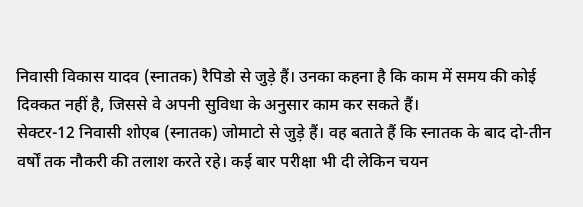निवासी विकास यादव (स्नातक) रैपिडो से जुड़े हैं। उनका कहना है कि काम में समय की कोई दिक्कत नहीं है, जिससे वे अपनी सुविधा के अनुसार काम कर सकते हैं।
सेक्टर-12 निवासी शोएब (स्नातक) जोमाटो से जुड़े हैं। वह बताते हैं कि स्नातक के बाद दो-तीन वर्षों तक नौकरी की तलाश करते रहे। कई बार परीक्षा भी दी लेकिन चयन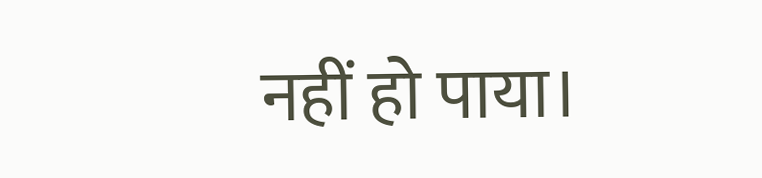नहीं हो पाया।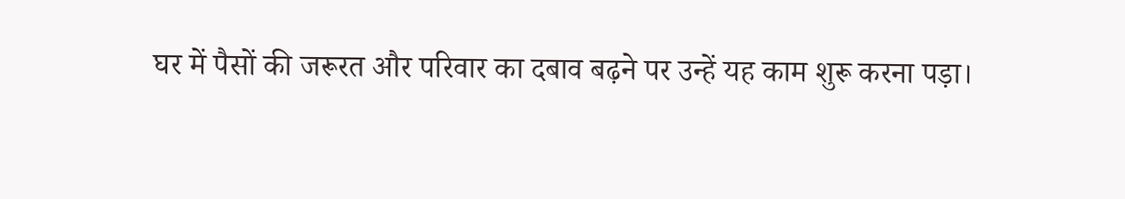घर में पैसों की जरूरत और परिवार का दबाव बढ़ने पर उन्हें यह काम शुरू करना पड़ा।